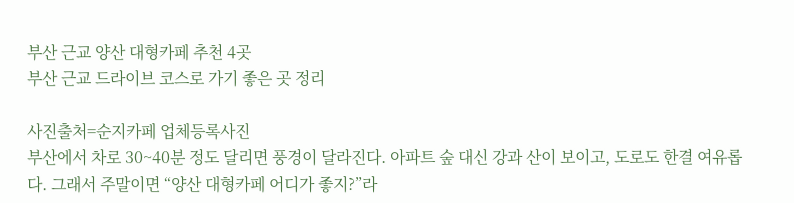부산 근교 양산 대형카페 추천 4곳
부산 근교 드라이브 코스로 가기 좋은 곳 정리

사진출처=순지카페 업체등록사진
부산에서 차로 30~40분 정도 달리면 풍경이 달라진다. 아파트 숲 대신 강과 산이 보이고, 도로도 한결 여유롭다. 그래서 주말이면 “양산 대형카페 어디가 좋지?”라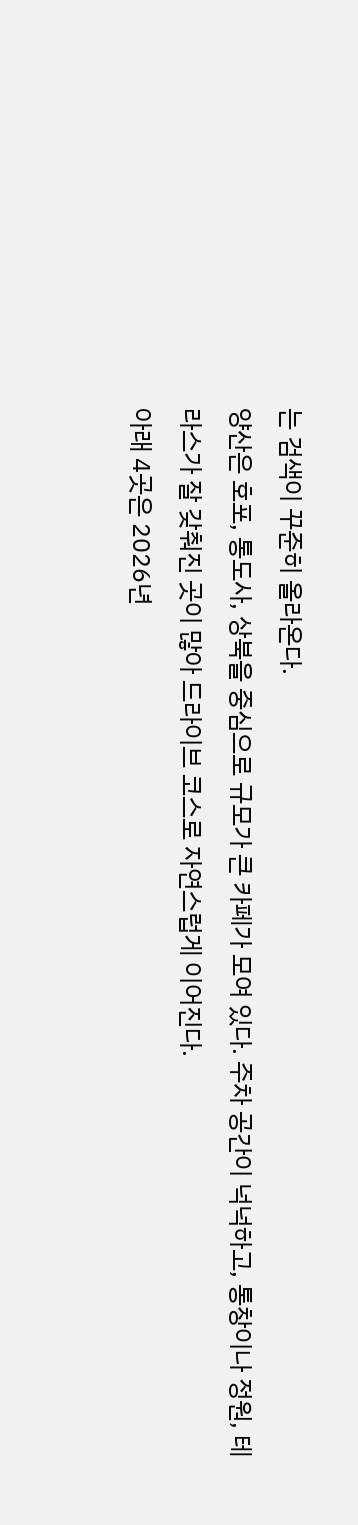는 검색이 꾸준히 올라온다.
양산은 호포, 통도사, 상북을 중심으로 규모가 큰 카페가 모여 있다. 주차 공간이 넉넉하고, 통창이나 정원, 테라스가 잘 갖춰진 곳이 많아 드라이브 코스로 자연스럽게 이어진다.
아래 4곳은 2026년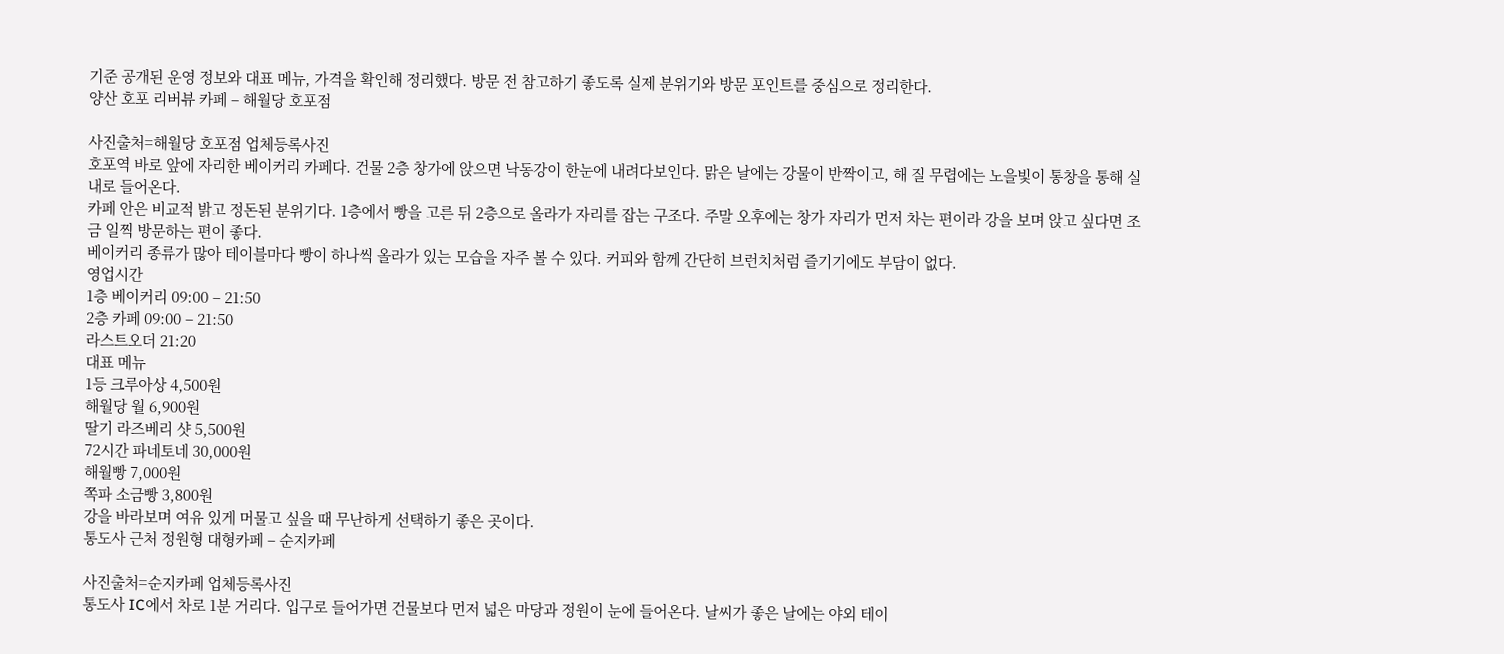기준 공개된 운영 정보와 대표 메뉴, 가격을 확인해 정리했다. 방문 전 참고하기 좋도록 실제 분위기와 방문 포인트를 중심으로 정리한다.
양산 호포 리버뷰 카페 – 해월당 호포점

사진출처=해월당 호포점 업체등록사진
호포역 바로 앞에 자리한 베이커리 카페다. 건물 2층 창가에 앉으면 낙동강이 한눈에 내려다보인다. 맑은 날에는 강물이 반짝이고, 해 질 무렵에는 노을빛이 통창을 통해 실내로 들어온다.
카페 안은 비교적 밝고 정돈된 분위기다. 1층에서 빵을 고른 뒤 2층으로 올라가 자리를 잡는 구조다. 주말 오후에는 창가 자리가 먼저 차는 편이라 강을 보며 앉고 싶다면 조금 일찍 방문하는 편이 좋다.
베이커리 종류가 많아 테이블마다 빵이 하나씩 올라가 있는 모습을 자주 볼 수 있다. 커피와 함께 간단히 브런치처럼 즐기기에도 부담이 없다.
영업시간
1층 베이커리 09:00 – 21:50
2층 카페 09:00 – 21:50
라스트오더 21:20
대표 메뉴
1등 크루아상 4,500원
해월당 월 6,900원
딸기 라즈베리 샷 5,500원
72시간 파네토네 30,000원
해월빵 7,000원
쪽파 소금빵 3,800원
강을 바라보며 여유 있게 머물고 싶을 때 무난하게 선택하기 좋은 곳이다.
통도사 근처 정원형 대형카페 – 순지카페

사진출처=순지카페 업체등록사진
통도사 IC에서 차로 1분 거리다. 입구로 들어가면 건물보다 먼저 넓은 마당과 정원이 눈에 들어온다. 날씨가 좋은 날에는 야외 테이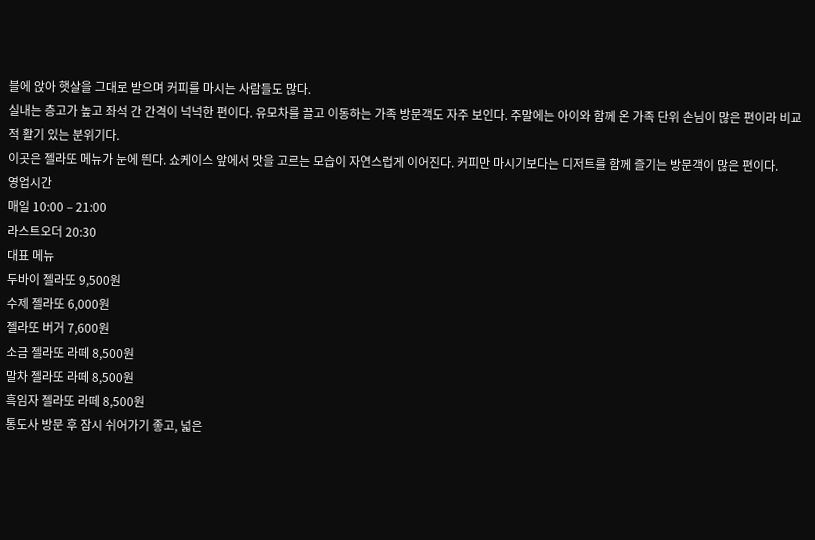블에 앉아 햇살을 그대로 받으며 커피를 마시는 사람들도 많다.
실내는 층고가 높고 좌석 간 간격이 넉넉한 편이다. 유모차를 끌고 이동하는 가족 방문객도 자주 보인다. 주말에는 아이와 함께 온 가족 단위 손님이 많은 편이라 비교적 활기 있는 분위기다.
이곳은 젤라또 메뉴가 눈에 띈다. 쇼케이스 앞에서 맛을 고르는 모습이 자연스럽게 이어진다. 커피만 마시기보다는 디저트를 함께 즐기는 방문객이 많은 편이다.
영업시간
매일 10:00 – 21:00
라스트오더 20:30
대표 메뉴
두바이 젤라또 9,500원
수제 젤라또 6,000원
젤라또 버거 7,600원
소금 젤라또 라떼 8,500원
말차 젤라또 라떼 8,500원
흑임자 젤라또 라떼 8,500원
통도사 방문 후 잠시 쉬어가기 좋고, 넓은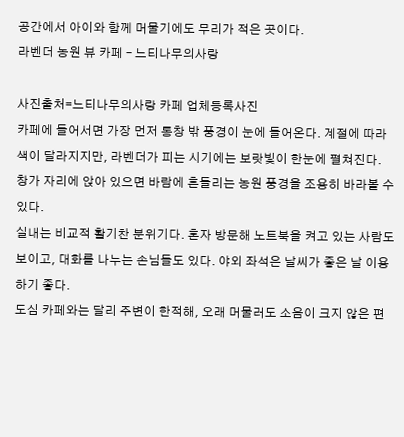공간에서 아이와 함께 머물기에도 무리가 적은 곳이다.
라벤더 농원 뷰 카페 – 느티나무의사랑

사진출처=느티나무의사랑 카페 업체등록사진
카페에 들어서면 가장 먼저 통창 밖 풍경이 눈에 들어온다. 계절에 따라 색이 달라지지만, 라벤더가 피는 시기에는 보랏빛이 한눈에 펼쳐진다. 창가 자리에 앉아 있으면 바람에 흔들리는 농원 풍경을 조용히 바라볼 수 있다.
실내는 비교적 활기찬 분위기다. 혼자 방문해 노트북을 켜고 있는 사람도 보이고, 대화를 나누는 손님들도 있다. 야외 좌석은 날씨가 좋은 날 이용하기 좋다.
도심 카페와는 달리 주변이 한적해, 오래 머물러도 소음이 크지 않은 편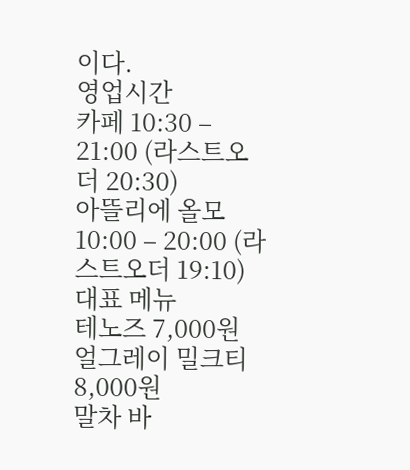이다.
영업시간
카페 10:30 – 21:00 (라스트오더 20:30)
아뜰리에 올모 10:00 – 20:00 (라스트오더 19:10)
대표 메뉴
테노즈 7,000원
얼그레이 밀크티 8,000원
말차 바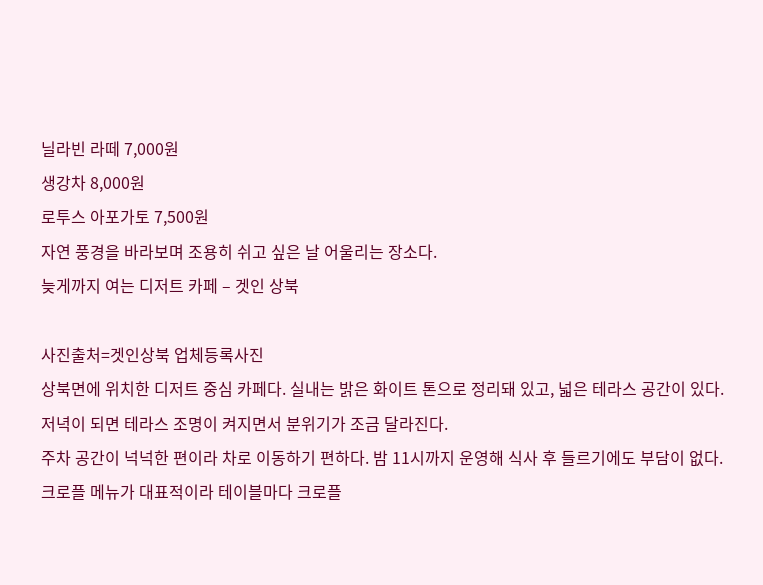닐라빈 라떼 7,000원
생강차 8,000원
로투스 아포가토 7,500원
자연 풍경을 바라보며 조용히 쉬고 싶은 날 어울리는 장소다.
늦게까지 여는 디저트 카페 – 겟인 상북

사진출처=겟인상북 업체등록사진
상북면에 위치한 디저트 중심 카페다. 실내는 밝은 화이트 톤으로 정리돼 있고, 넓은 테라스 공간이 있다. 저녁이 되면 테라스 조명이 켜지면서 분위기가 조금 달라진다.
주차 공간이 넉넉한 편이라 차로 이동하기 편하다. 밤 11시까지 운영해 식사 후 들르기에도 부담이 없다.
크로플 메뉴가 대표적이라 테이블마다 크로플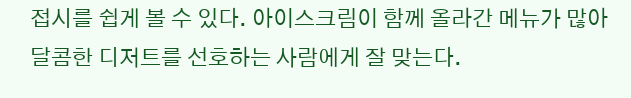접시를 쉽게 볼 수 있다. 아이스크림이 함께 올라간 메뉴가 많아 달콤한 디저트를 선호하는 사람에게 잘 맞는다.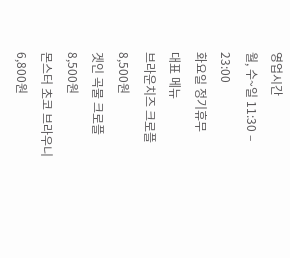영업시간
월, 수~일 11:30 – 23:00
화요일 정기휴무
대표 메뉴
브라운치즈 크로플 8,500원
겟인 곡물 크로플 8,500원
몬스터 초코 브라우니 6,800원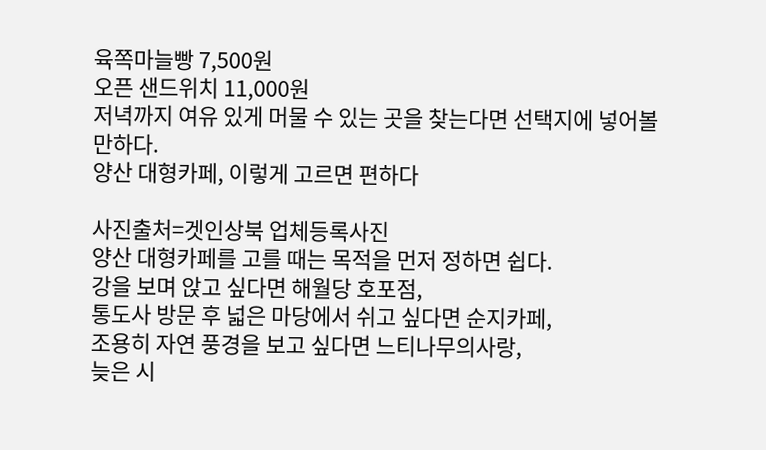육쪽마늘빵 7,500원
오픈 샌드위치 11,000원
저녁까지 여유 있게 머물 수 있는 곳을 찾는다면 선택지에 넣어볼 만하다.
양산 대형카페, 이렇게 고르면 편하다

사진출처=겟인상북 업체등록사진
양산 대형카페를 고를 때는 목적을 먼저 정하면 쉽다.
강을 보며 앉고 싶다면 해월당 호포점,
통도사 방문 후 넓은 마당에서 쉬고 싶다면 순지카페,
조용히 자연 풍경을 보고 싶다면 느티나무의사랑,
늦은 시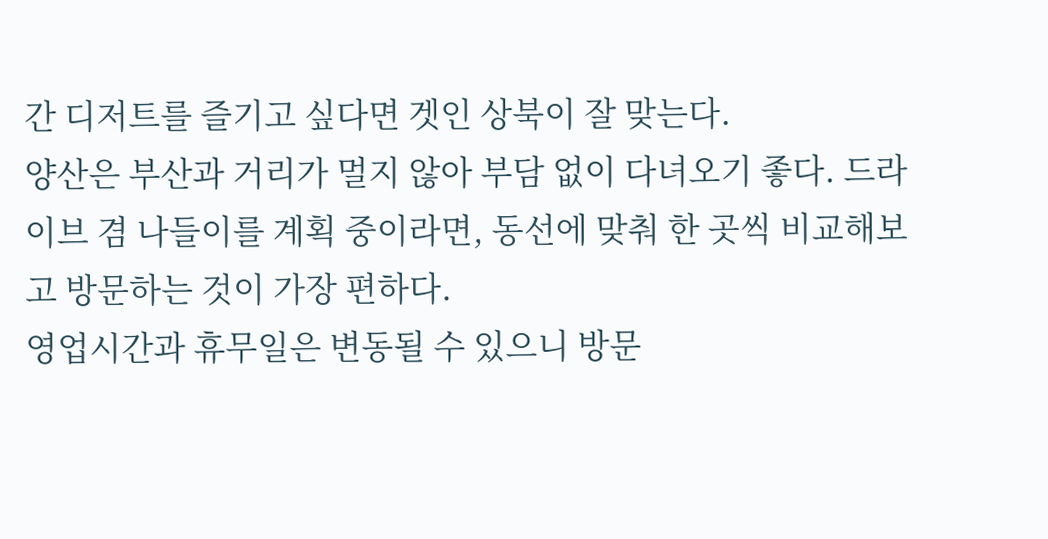간 디저트를 즐기고 싶다면 겟인 상북이 잘 맞는다.
양산은 부산과 거리가 멀지 않아 부담 없이 다녀오기 좋다. 드라이브 겸 나들이를 계획 중이라면, 동선에 맞춰 한 곳씩 비교해보고 방문하는 것이 가장 편하다.
영업시간과 휴무일은 변동될 수 있으니 방문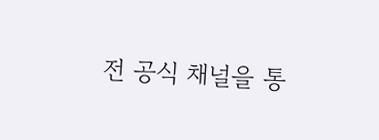전 공식 채널을 통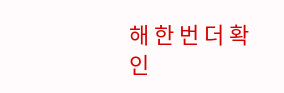해 한 번 더 확인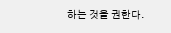하는 것을 권한다.